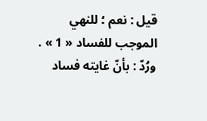قيل : نعم ؛ للنهي الموجب للفساد « 1 » .
ورُدّ : بأنّ غايته فساد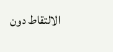الالتقاط دون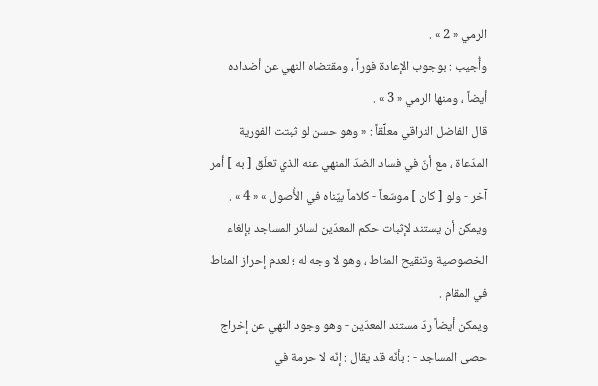الرمي « 2 » .
وأُجيب : بوجوب الإعادة فوراً ، ومقتضاه النهي عن أضداده أيضاً ، ومنها الرمي « 3 » .
قال الفاضل النراقي معلِّقاً : « وهو حسن لو ثبتت الفورية المدّعاة ، مع أنّ في فساد الضدّ المنهي عنه الذي تعلّق [ به ] أمر آخر - ولو [ كان ] موسّعاً - كلاماً بيّناه في الأُصول » « 4 » .
ويمكن أن يستند لإثبات حكم المعدّين لسائر المساجد بإلغاء الخصوصية وتنقيح المناط ، وهو لا وجه له ؛ لعدم إحراز المناط في المقام .
ويمكن أيضاً ردّ مستند المعدّين - وهو وجود النهي عن إخراج حصى المساجد - : بأنّه قد يقال : إنّه لا حرمة في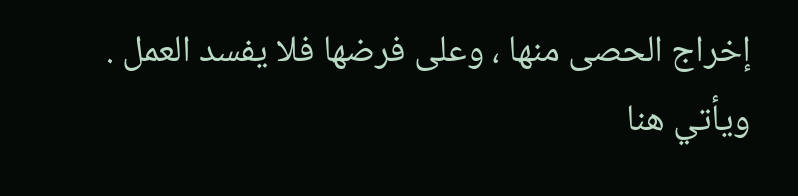إخراج الحصى منها ، وعلى فرضها فلا يفسد العمل .
ويأتي هنا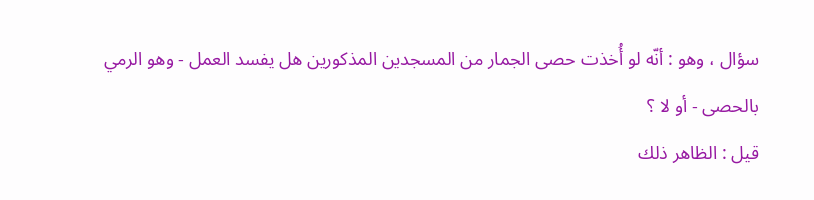سؤال ، وهو : أنّه لو أُخذت حصى الجمار من المسجدين المذكورين هل يفسد العمل - وهو الرمي بالحصى - أو لا ؟
قيل : الظاهر ذلك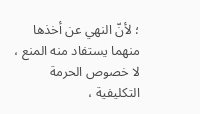؛ لأنّ النهي عن أخذها منهما يستفاد منه المنع ، لا خصوص الحرمة التكليفية ،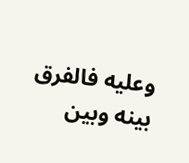وعليه فالفرق بينه وبين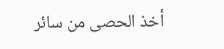أخذ الحصى من سائر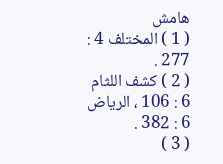هامش
( 1 ) المختلف 4 : 277 .
( 2 ) كشف اللثام 6 : 106 ، الرياض 6 : 382 .
( 3 )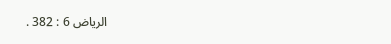الرياض 6 : 382 .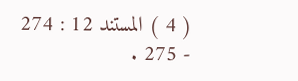( 4 ) المستند 12 : 274 - 275 .